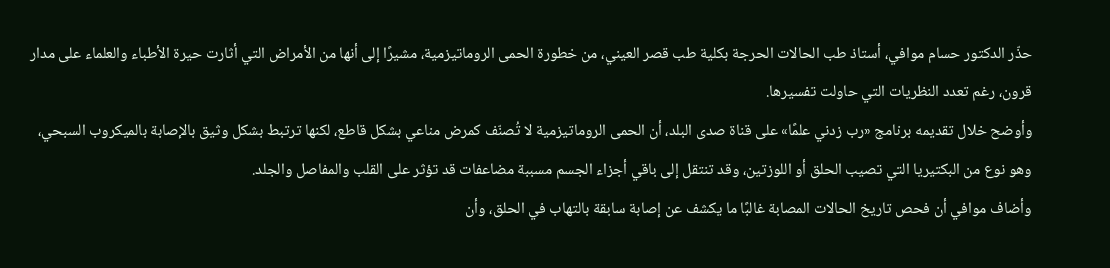حذّر الدكتور حسام موافي، أستاذ طب الحالات الحرجة بكلية طب قصر العيني، من خطورة الحمى الروماتيزمية، مشيرًا إلى أنها من الأمراض التي أثارت حيرة الأطباء والعلماء على مدار قرون، رغم تعدد النظريات التي حاولت تفسيرها.
وأوضح خلال تقديمه برنامج «رب زدني علمًا» على قناة صدى البلد، أن الحمى الروماتيزمية لا تُصنّف كمرض مناعي بشكل قاطع، لكنها ترتبط بشكل وثيق بالإصابة بالميكروب السبحي، وهو نوع من البكتيريا التي تصيب الحلق أو اللوزتين، وقد تنتقل إلى باقي أجزاء الجسم مسببة مضاعفات قد تؤثر على القلب والمفاصل والجلد.
وأضاف موافي أن فحص تاريخ الحالات المصابة غالبًا ما يكشف عن إصابة سابقة بالتهاب في الحلق، وأن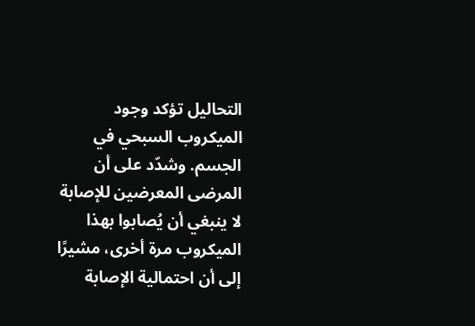التحاليل تؤكد وجود الميكروب السبحي في الجسم. وشدّد على أن المرضى المعرضين للإصابة لا ينبغي أن يُصابوا بهذا الميكروب مرة أخرى، مشيرًا إلى أن احتمالية الإصابة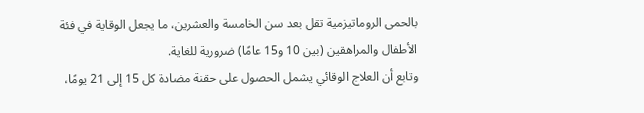بالحمى الروماتيزمية تقل بعد سن الخامسة والعشرين، ما يجعل الوقاية في فئة الأطفال والمراهقين (بين 10 و15 عامًا) ضرورية للغاية.
وتابع أن العلاج الوقائي يشمل الحصول على حقنة مضادة كل 15 إلى 21 يومًا،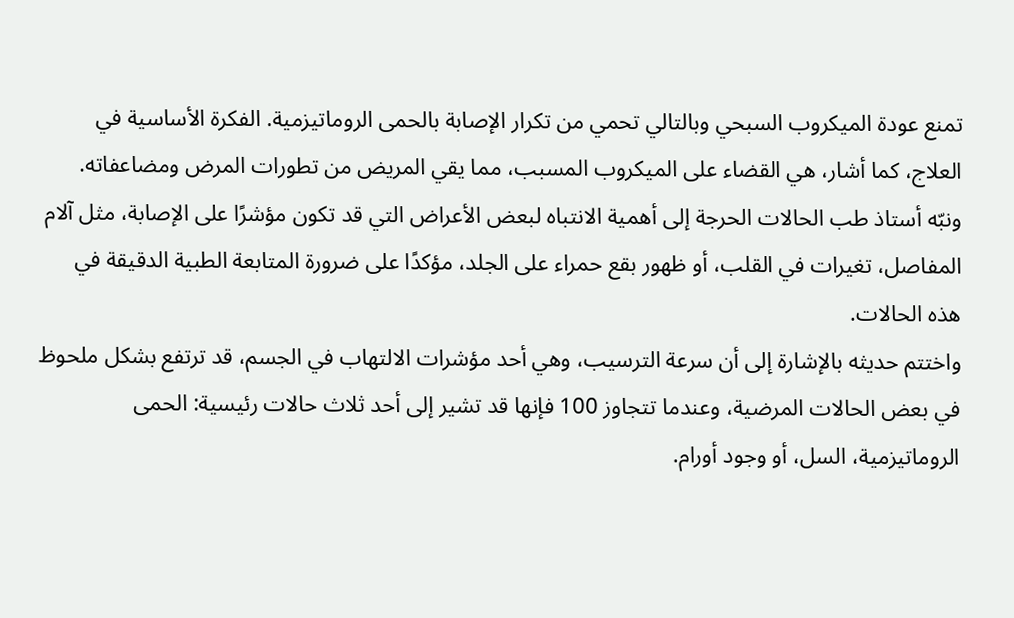تمنع عودة الميكروب السبحي وبالتالي تحمي من تكرار الإصابة بالحمى الروماتيزمية. الفكرة الأساسية في العلاج، كما أشار، هي القضاء على الميكروب المسبب، مما يقي المريض من تطورات المرض ومضاعفاته.
ونبّه أستاذ طب الحالات الحرجة إلى أهمية الانتباه لبعض الأعراض التي قد تكون مؤشرًا على الإصابة، مثل آلام المفاصل، تغيرات في القلب، أو ظهور بقع حمراء على الجلد، مؤكدًا على ضرورة المتابعة الطبية الدقيقة في هذه الحالات.
واختتم حديثه بالإشارة إلى أن سرعة الترسيب، وهي أحد مؤشرات الالتهاب في الجسم، قد ترتفع بشكل ملحوظ في بعض الحالات المرضية، وعندما تتجاوز 100 فإنها قد تشير إلى أحد ثلاث حالات رئيسية: الحمى الروماتيزمية، السل، أو وجود أورام.